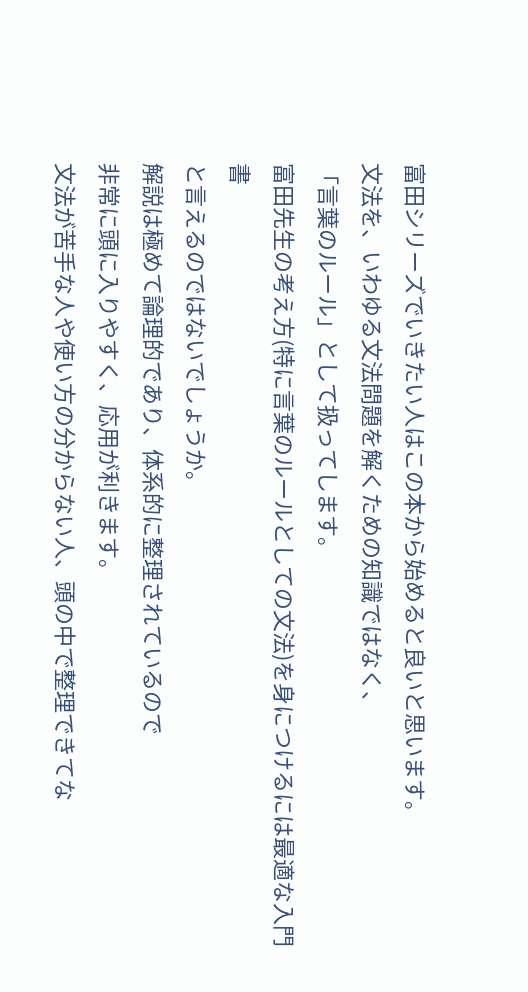富田シリーズでいきたい人はこの本から始めると良いと思います。
文法を、いわゆる文法問題を解くための知識ではなく、
「言葉のルール」として扱ってします。
富田先生の考え方(特に言葉のルールとしての文法)を身につけるには最適な入門書
と言えるのではないでしょうか。
解説は極めて論理的であり、体系的に整理されているので
非常に頭に入りやすく、応用が利きます。
文法が苦手な人や使い方の分からない人、頭の中で整理できてな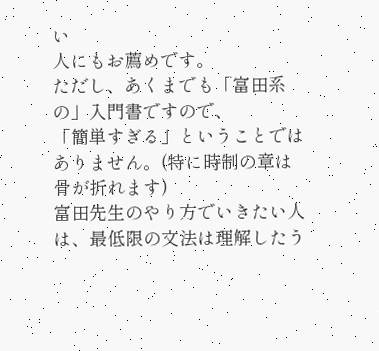い
人にもお薦めです。
ただし、あくまでも「富田系の」入門書ですので、
「簡単すぎる」ということではありません。(特に時制の章は骨が折れます)
富田先生のやり方でいきたい人は、最低限の文法は理解したう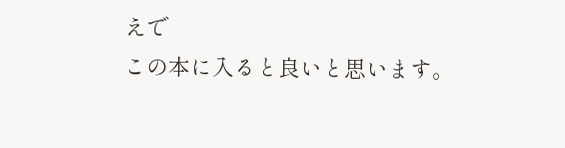えで
この本に入ると良いと思います。